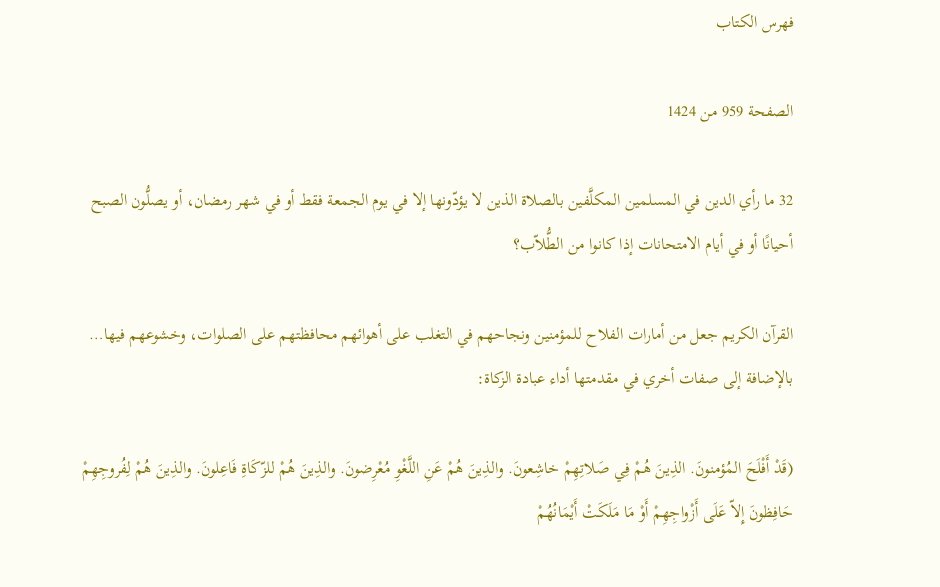فهرس الكتاب

الصفحة 959 من 1424

32 ما رأي الدين في المسلمين المكلَّفين بالصلاة الذين لا يؤدّونها إلا في يوم الجمعة فقط أو في شهر رمضان، أو يصلُّون الصبح أحيانًا أو في أيام الامتحانات إذا كانوا من الطُّلاّب؟

القرآن الكريم جعل من أمارات الفلاح للمؤمنين ونجاحهم في التغلب على أهوائهم محافظتهم على الصلوات، وخشوعهم فيها… بالإضافة إلى صفات أخري في مقدمتها أداء عبادة الزكاة:

(قَدْ أَفْلَحَ المُؤمنونَ. الذِينَ هُمْ فِي صَلاتِهِمْ خاشِعونَ. والذِينَ هُمْ عَنِ اللَّغْوِ مُعْرِضونَ. والذِينَ هُمْ للزّكَاةِ فَاعِلونَ. والذِينَ هُمْ لِفُروجِهِمْ حَافِظونَ إِلاّ عَلَى أَزْواجِهِمْ أَوْ مَا مَلَكَتْ أَيْمَانُهُمْ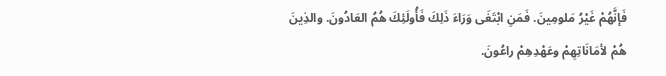فَإنَّهُمْ غَيْرُ مَلومِينَ. فَمَنِ ابْتَغَى وَرَاءَ ذَلِكَ فَأُولَئِكَ هُمُ العَادُونَ. والذِينَ هُمْ لأمَانَاتِهِمْ وعَهْدِهِمْ راعُونَ.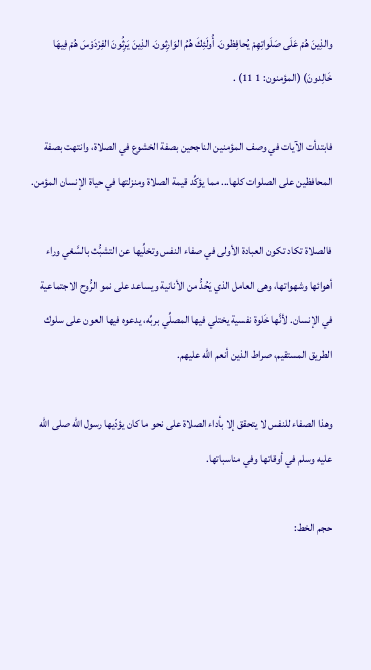والذِينَ هُمْ عَلَى صَلَواتِهِمْ يُحافِظونَ. أُولَئِكَ هُمُ الوَارِثونَ. الذِينَ يَرِثُونَ الفِرْدَوْسَ هُمْ فِيهَا خَالِدونَ) (المؤمنون: 1 11) .

فابتدأت الآيات في وصف المؤمنين الناجحين بصفة الخشوع في الصلاة، وانتهت بصفة المحافظين على الصلوات كلها... مما يؤكِّد قيمة الصلاة ومنزلتها في حياة الإنسان المؤمن.

فالصلاة تكاد تكون العبادة الأولى في صفاء النفس وتخلِّيها عن التشبُّث بالسَّعْي وراء أهوائها وشهواتها، وهى العامل الذي يَحُدُّ من الأنانية ويساعد على نمو الرُّوح الاجتماعية في الإنسان. لأنَّها خَلوة نفسية يختلي فيها المصلِّي بربِّه، يدعوه فيها العون على سلوك الطريق المستقيم، صراط الذين أنعم الله عليهم.

وهذا الصفاء للنفس لا يتحقق إلا بأداء الصلاة على نحو ما كان يؤدّيها رسول الله صلى الله عليه وسلم في أوقاتها وفي مناسباتها.

حجم الخط: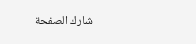شارك الصفحة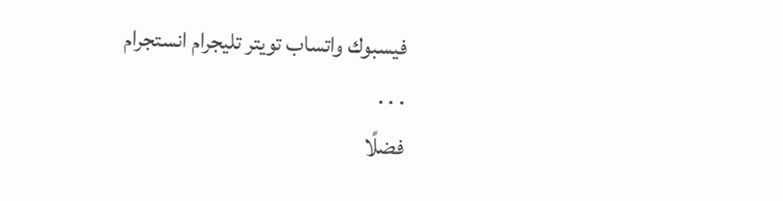فيسبوك واتساب تويتر تليجرام انستجرام
. . .
فضلًا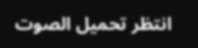انتظر تحميل الصوت